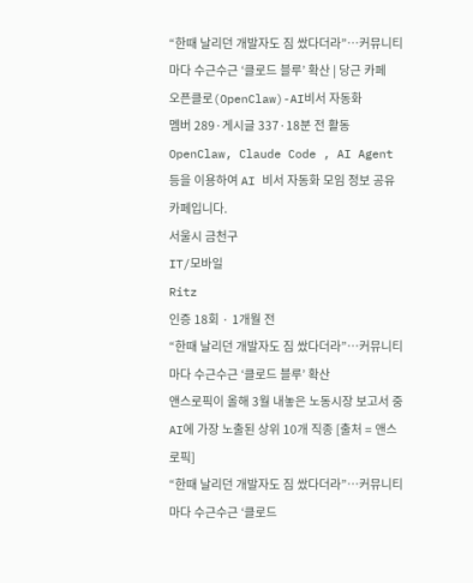“한때 날리던 개발자도 짐 쌌다더라”…커뮤니티 마다 수근수근 ‘클로드 블루’ 확산 | 당근 카페
오픈클로(OpenClaw)-AI비서 자동화
멤버 289·게시글 337·18분 전 활동
OpenClaw, Claude Code , AI Agent 등을 이용하여 AI 비서 자동화 모임 정보 공유 카페입니다.
서울시 금천구
IT/모바일
Ritz
인증 18회 · 1개월 전
“한때 날리던 개발자도 짐 쌌다더라”…커뮤니티 마다 수근수근 ‘클로드 블루’ 확산
앤스로픽이 올해 3월 내놓은 노동시장 보고서 중 AI에 가장 노출된 상위 10개 직종 [출처 = 앤스로픽]
“한때 날리던 개발자도 짐 쌌다더라”…커뮤니티 마다 수근수근 ‘클로드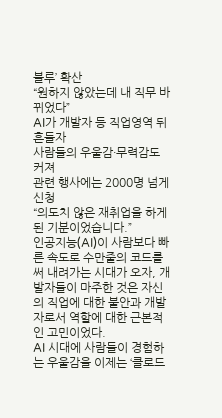블루’ 확산
“원하지 않았는데 내 직무 바뀌었다”
AI가 개발자 등 직업영역 뒤흔들자
사람들의 우울감·무력감도 커져
관련 행사에는 2000명 넘게 신청
“의도치 않은 재취업을 하게 된 기분이었습니다.”
인공지능(AI)이 사람보다 빠른 속도로 수만줄의 코드를 써 내려가는 시대가 오자, 개발자들이 마주한 것은 자신의 직업에 대한 불안과 개발자로서 역할에 대한 근본적인 고민이었다.
AI 시대에 사람들이 경험하는 우울감을 이제는 ‘클로드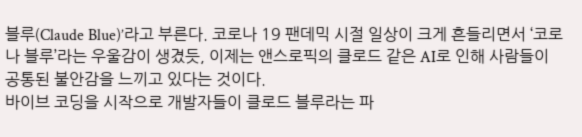블루(Claude Blue)’라고 부른다. 코로나 19 팬데믹 시절 일상이 크게 흔들리면서 ‘코로나 블루’라는 우울감이 생겼듯, 이제는 앤스로픽의 클로드 같은 AI로 인해 사람들이 공통된 불안감을 느끼고 있다는 것이다.
바이브 코딩을 시작으로 개발자들이 클로드 블루라는 파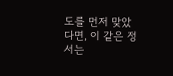도를 먼저 맞았다면, 이 같은 정서는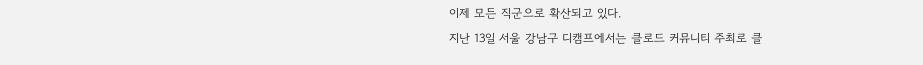이제 모든 직군으로 확산되고 있다.
지난 13일 서울 강남구 디캠프에서는 클로드 커뮤니티 주최로 클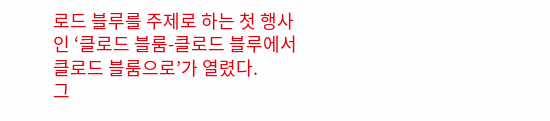로드 블루를 주제로 하는 첫 행사인 ‘클로드 블룸-클로드 블루에서 클로드 블룸으로’가 열렸다.
그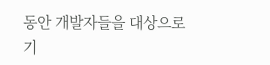동안 개발자들을 대상으로 기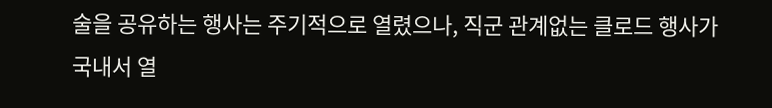술을 공유하는 행사는 주기적으로 열렸으나, 직군 관계없는 클로드 행사가 국내서 열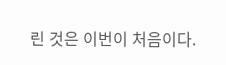린 것은 이번이 처음이다.